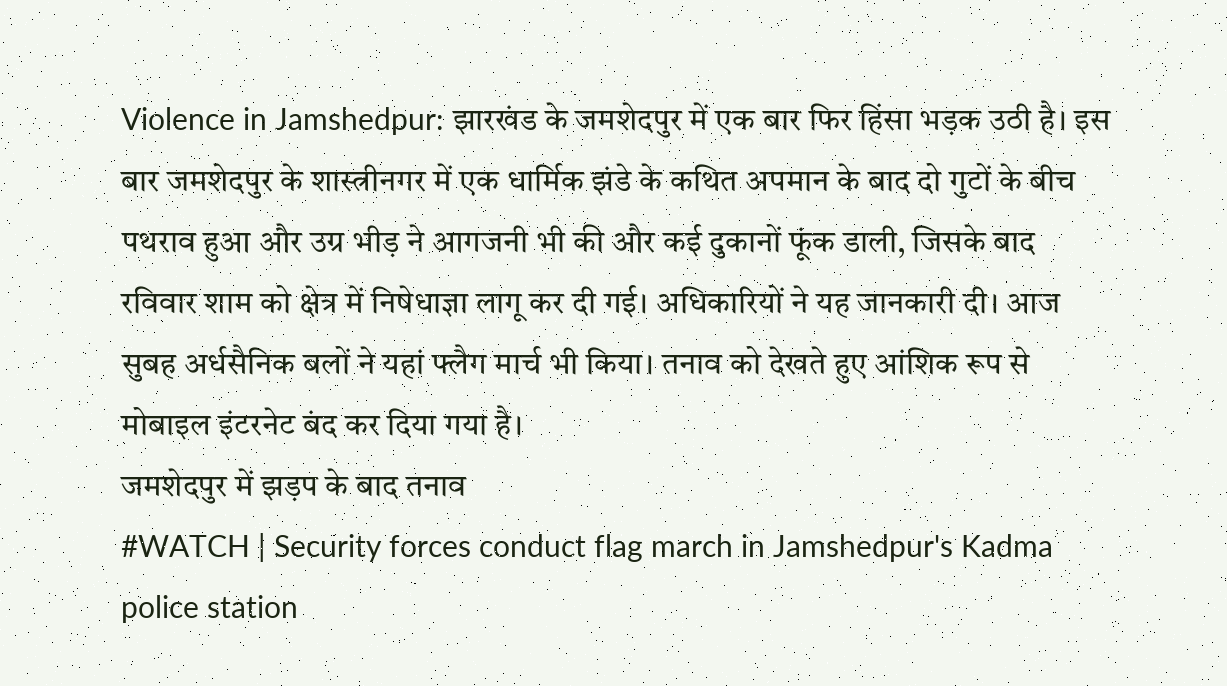Violence in Jamshedpur: झारखंड के जमशेदपुर में एक बार फिर हिंसा भड़क उठी है। इस बार जमशेदपुर के शास्त्रीनगर में एक धार्मिक झंडे के कथित अपमान के बाद दो गुटों के बीच पथराव हुआ और उग्र भीड़ ने आगजनी भी की और कई दुकानों फूंक डाली, जिसके बाद रविवार शाम को क्षेत्र में निषेधाज्ञा लागू कर दी गई। अधिकारियों ने यह जानकारी दी। आज सुबह अर्धसैनिक बलों ने यहां फ्लैग मार्च भी किया। तनाव को देखते हुए आंशिक रूप से मोबाइल इंटरनेट बंद कर दिया गया है।
जमशेदपुर में झड़प के बाद तनाव
#WATCH | Security forces conduct flag march in Jamshedpur's Kadma police station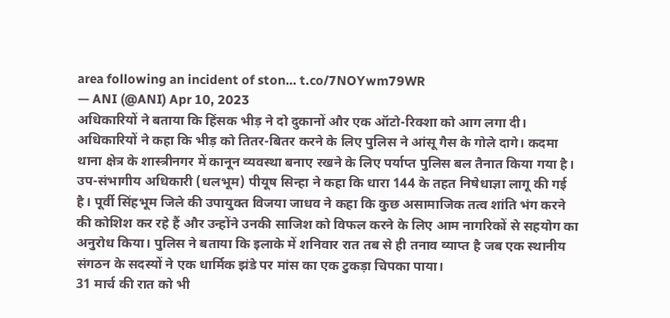area following an incident of ston… t.co/7NOYwm79WR
— ANI (@ANI) Apr 10, 2023
अधिकारियों ने बताया कि हिंसक भीड़ ने दो दुकानों और एक ऑटो-रिक्शा को आग लगा दी। अधिकारियों ने कहा कि भीड़ को तितर-बितर करने के लिए पुलिस ने आंसू गैस के गोले दागे। कदमा थाना क्षेत्र के शास्त्रीनगर में कानून व्यवस्था बनाए रखने के लिए पर्याप्त पुलिस बल तैनात किया गया है।
उप-संभागीय अधिकारी (धलभूम) पीयूष सिन्हा ने कहा कि धारा 144 के तहत निषेधाज्ञा लागू की गई है। पूर्वी सिंहभूम जिले की उपायुक्त विजया जाधव ने कहा कि कुछ असामाजिक तत्व शांति भंग करने की कोशिश कर रहे हैं और उन्होंने उनकी साजिश को विफल करने के लिए आम नागरिकों से सहयोग का अनुरोध किया। पुलिस ने बताया कि इलाके में शनिवार रात तब से ही तनाव व्याप्त है जब एक स्थानीय संगठन के सदस्यों ने एक धार्मिक झंडे पर मांस का एक टुकड़ा चिपका पाया।
31 मार्च की रात को भी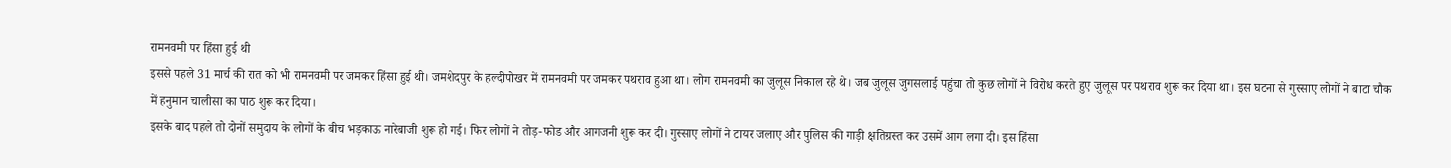रामनवमी पर हिंसा हुई थी
इससे पहले 31 मार्च की रात को भी रामनवमी पर जमकर हिंसा हुई थी। जमशेदपुर के हल्दीपोखर में रामनवमी पर जमकर पथराव हुआ था। लोग रामनवमी का जुलूस निकाल रहे थे। जब जुलूस जुगसलाई पहुंचा तो कुछ लोगों ने विरोध करते हुए जुलूस पर पथराव शुरू कर दिया था। इस घटना से गुस्साए लोगों ने बाटा चौक में हनुमान चालीसा का पाठ शुरू कर दिया।
इसके बाद पहले तो दोनों समुदाय के लोगों के बीच भड़काऊ नारेबाजी शुरू हो गई। फिर लोगों ने तोड़-फोड और आगजनी शुरू कर दी। गुस्साए लोगों ने टायर जलाए और पुलिस की गाड़ी क्षतिग्रस्त कर उसमें आग लगा दी। इस हिंसा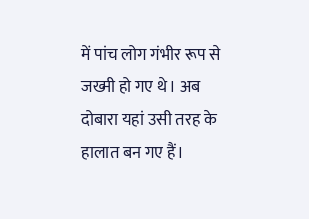में पांच लोग गंभीर रूप से जख्मी हो गए थे। अब दोबारा यहां उसी तरह के हालात बन गए हैं।